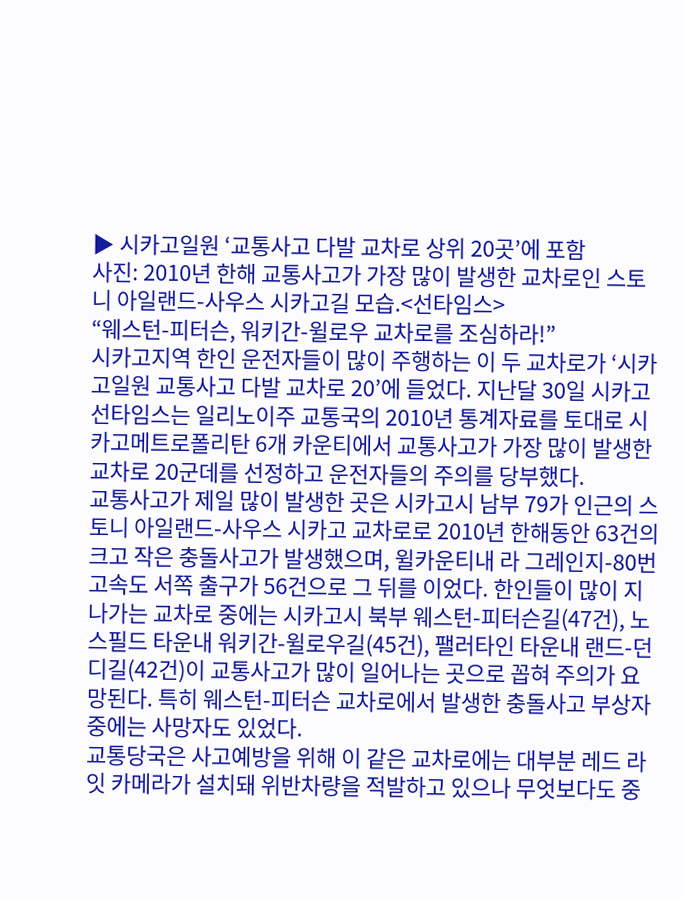▶ 시카고일원 ‘교통사고 다발 교차로 상위 20곳’에 포함
사진: 2010년 한해 교통사고가 가장 많이 발생한 교차로인 스토니 아일랜드-사우스 시카고길 모습.<선타임스>
“웨스턴-피터슨, 워키간-윌로우 교차로를 조심하라!”
시카고지역 한인 운전자들이 많이 주행하는 이 두 교차로가 ‘시카고일원 교통사고 다발 교차로 20’에 들었다. 지난달 30일 시카고 선타임스는 일리노이주 교통국의 2010년 통계자료를 토대로 시카고메트로폴리탄 6개 카운티에서 교통사고가 가장 많이 발생한 교차로 20군데를 선정하고 운전자들의 주의를 당부했다.
교통사고가 제일 많이 발생한 곳은 시카고시 남부 79가 인근의 스토니 아일랜드-사우스 시카고 교차로로 2010년 한해동안 63건의 크고 작은 충돌사고가 발생했으며, 윌카운티내 라 그레인지-80번 고속도 서쪽 출구가 56건으로 그 뒤를 이었다. 한인들이 많이 지나가는 교차로 중에는 시카고시 북부 웨스턴-피터슨길(47건), 노스필드 타운내 워키간-윌로우길(45건), 팰러타인 타운내 랜드-던디길(42건)이 교통사고가 많이 일어나는 곳으로 꼽혀 주의가 요망된다. 특히 웨스턴-피터슨 교차로에서 발생한 충돌사고 부상자중에는 사망자도 있었다.
교통당국은 사고예방을 위해 이 같은 교차로에는 대부분 레드 라잇 카메라가 설치돼 위반차량을 적발하고 있으나 무엇보다도 중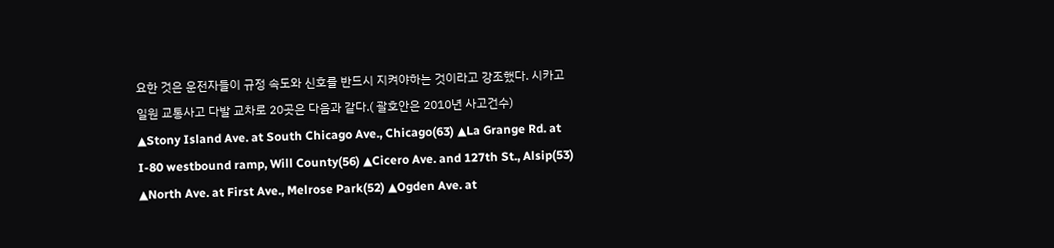요한 것은 운전자들이 규정 속도와 신호를 반드시 지켜야하는 것이라고 강조했다. 시카고일원 교통사고 다발 교차로 20곳은 다음과 같다.( 괄호안은 2010년 사고건수)
▲Stony Island Ave. at South Chicago Ave., Chicago(63) ▲La Grange Rd. at I-80 westbound ramp, Will County(56) ▲Cicero Ave. and 127th St., Alsip(53) ▲North Ave. at First Ave., Melrose Park(52) ▲Ogden Ave. at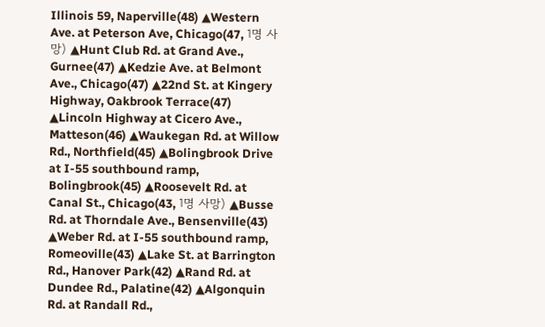Illinois 59, Naperville(48) ▲Western Ave. at Peterson Ave, Chicago(47, 1명 사망) ▲Hunt Club Rd. at Grand Ave., Gurnee(47) ▲Kedzie Ave. at Belmont Ave., Chicago(47) ▲22nd St. at Kingery Highway, Oakbrook Terrace(47) ▲Lincoln Highway at Cicero Ave., Matteson(46) ▲Waukegan Rd. at Willow Rd., Northfield(45) ▲Bolingbrook Drive at I-55 southbound ramp, Bolingbrook(45) ▲Roosevelt Rd. at Canal St., Chicago(43, 1명 사망) ▲Busse Rd. at Thorndale Ave., Bensenville(43) ▲Weber Rd. at I-55 southbound ramp, Romeoville(43) ▲Lake St. at Barrington Rd., Hanover Park(42) ▲Rand Rd. at Dundee Rd., Palatine(42) ▲Algonquin Rd. at Randall Rd.,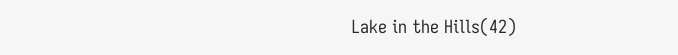Lake in the Hills(42)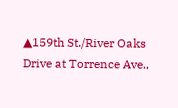▲159th St./River Oaks Drive at Torrence Ave.,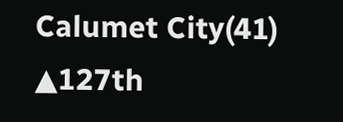Calumet City(41) ▲127th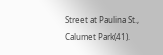Street at Paulina St., Calumet Park(41).